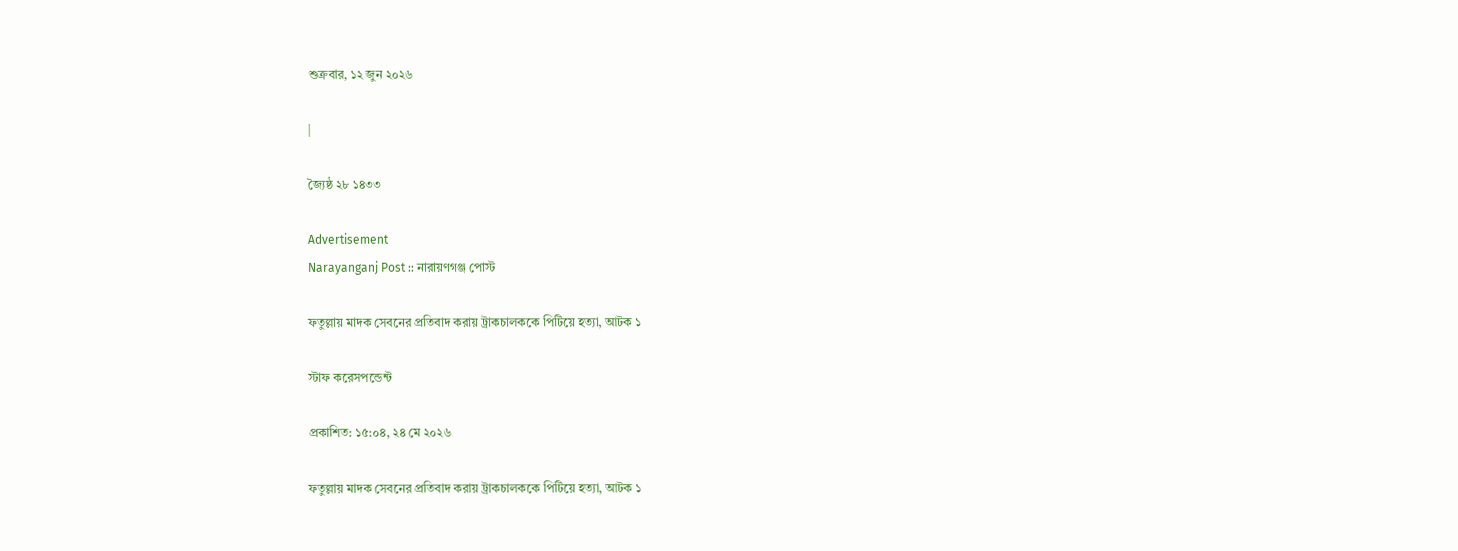শুক্রবার, ১২ জুন ২০২৬

|

জ্যৈষ্ঠ ২৮ ১৪৩৩

Advertisement
Narayanganj Post :: নারায়ণগঞ্জ পোস্ট

ফতুল্লায় মাদক সেবনের প্রতিবাদ করায় ট্রাকচালককে পিটিয়ে হত্যা, আটক ১

স্টাফ করেসপন্ডেন্ট

প্রকাশিত: ১৫:০৪, ২৪ মে ২০২৬

ফতুল্লায় মাদক সেবনের প্রতিবাদ করায় ট্রাকচালককে পিটিয়ে হত্যা, আটক ১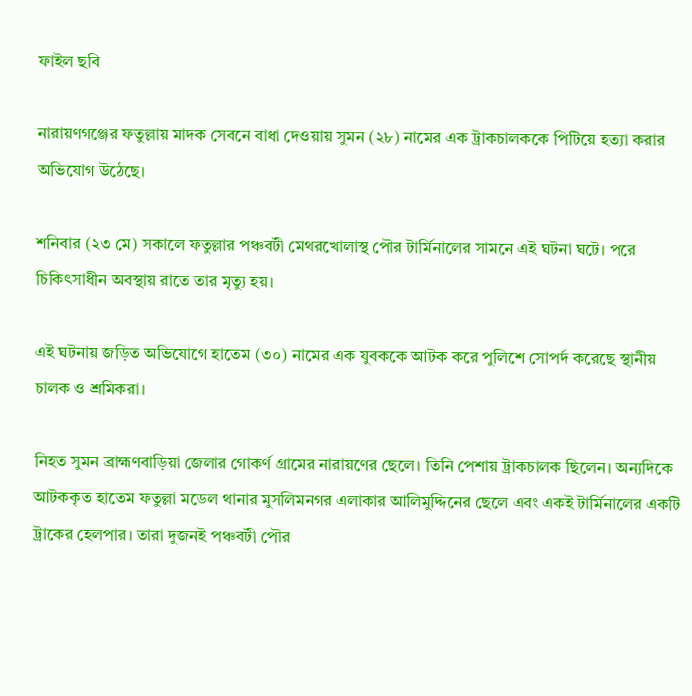ফাইল ছবি

নারায়ণগঞ্জের ফতুল্লায় মাদক সেবনে বাধা দেওয়ায় সুমন (২৮) নামের এক ট্রাকচালককে পিটিয়ে হত্যা করার অভিযোগ উঠেছে।

শনিবার (২৩ মে) সকালে ফতুল্লার পঞ্চবটী মেথরখোলাস্থ পৌর টার্মিনালের সামনে এই ঘটনা ঘটে। পরে চিকিৎসাধীন অবস্থায় রাতে তার মৃত্যু হয়।

এই ঘটনায় জড়িত অভিযোগে হাতেম (৩০) নামের এক যুবককে আটক করে পুলিশে সোপর্দ করেছে স্থানীয় চালক ও শ্রমিকরা।

নিহত সুমন ব্রাহ্মণবাড়িয়া জেলার গোকর্ণ গ্রামের নারায়ণের ছেলে। তিনি পেশায় ট্রাকচালক ছিলেন। অন্যদিকে আটককৃত হাতেম ফতুল্লা মডেল থানার মুসলিমনগর এলাকার আলিমুদ্দিনের ছেলে এবং একই টার্মিনালের একটি ট্রাকের হেলপার। তারা দুজনই পঞ্চবটী পৌর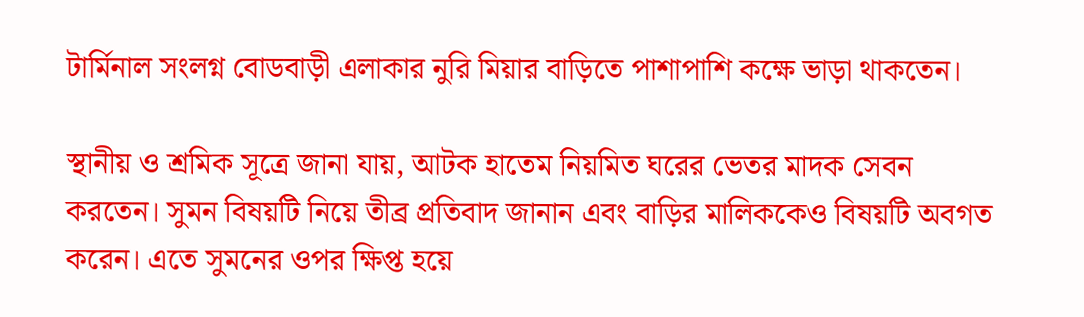টার্মিনাল সংলগ্ন বোডবাড়ী এলাকার নুরি মিয়ার বাড়িতে পাশাপাশি কক্ষে ভাড়া থাকতেন।

স্থানীয় ও শ্রমিক সূত্রে জানা যায়, আটক হাতেম নিয়মিত ঘরের ভেতর মাদক সেবন করতেন। সুমন বিষয়টি নিয়ে তীব্র প্রতিবাদ জানান এবং বাড়ির মালিককেও বিষয়টি অবগত করেন। এতে সুমনের ওপর ক্ষিপ্ত হয়ে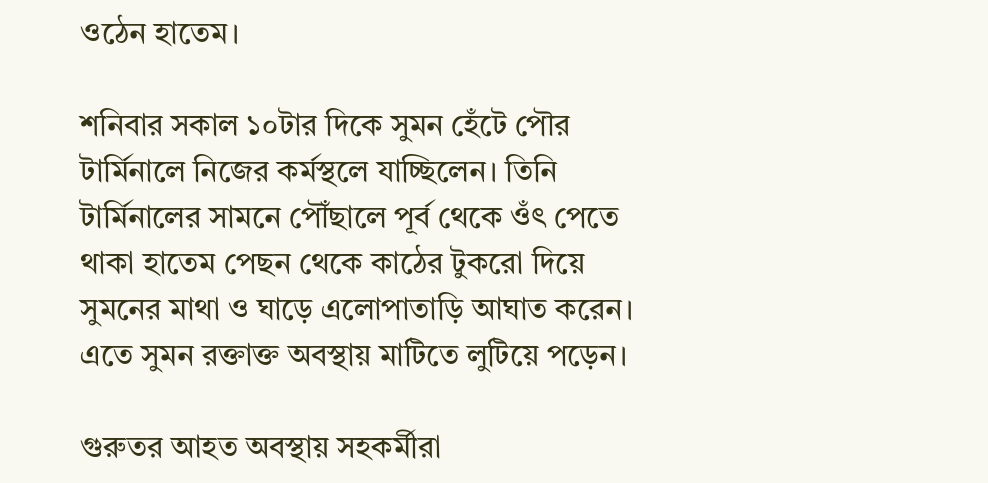ওঠেন হাতেম।

শনিবার সকাল ১০টার দিকে সুমন হেঁটে পৌর টার্মিনালে নিজের কর্মস্থলে যাচ্ছিলেন। তিনি টার্মিনালের সামনে পৌঁছালে পূর্ব থেকে ওঁৎ পেতে থাকা হাতেম পেছন থেকে কাঠের টুকরো দিয়ে সুমনের মাথা ও ঘাড়ে এলোপাতাড়ি আঘাত করেন। এতে সুমন রক্তাক্ত অবস্থায় মাটিতে লুটিয়ে পড়েন।

গুরুতর আহত অবস্থায় সহকর্মীরা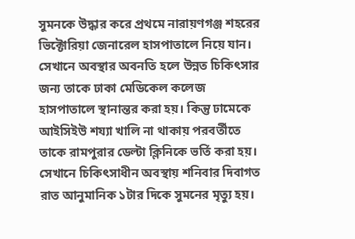সুমনকে উদ্ধার করে প্রথমে নারায়ণগঞ্জ শহরের ভিক্টোরিয়া জেনারেল হাসপাতালে নিয়ে যান। সেখানে অবস্থার অবনতি হলে উন্নত চিকিৎসার জন্য তাকে ঢাকা মেডিকেল কলেজ হাসপাতালে স্থানান্তর করা হয়। কিন্তু ঢামেকে আইসিইউ শয্যা খালি না থাকায় পরবর্তীতে তাকে রামপুরার ডেল্টা ক্লিনিকে ভর্তি করা হয়। সেখানে চিকিৎসাধীন অবস্থায় শনিবার দিবাগত রাত আনুমানিক ১টার দিকে সুমনের মৃত্যু হয়।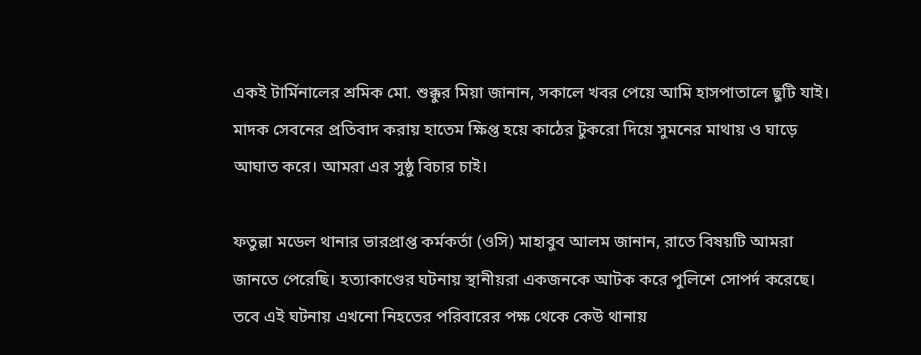একই টার্মিনালের শ্রমিক মো. শুক্কুর মিয়া জানান, সকালে খবর পেয়ে আমি হাসপাতালে ছুটি যাই। মাদক সেবনের প্রতিবাদ করায় হাতেম ক্ষিপ্ত হয়ে কাঠের টুকরো দিয়ে সুমনের মাথায় ও ঘাড়ে আঘাত করে। আমরা এর সুষ্ঠু বিচার চাই।

ফতুল্লা মডেল থানার ভারপ্রাপ্ত কর্মকর্তা (ওসি) মাহাবুব আলম জানান, রাতে বিষয়টি আমরা জানতে পেরেছি। হত্যাকাণ্ডের ঘটনায় স্থানীয়রা একজনকে আটক করে পুলিশে সোপর্দ করেছে। তবে এই ঘটনায় এখনো নিহতের পরিবারের পক্ষ থেকে কেউ থানায়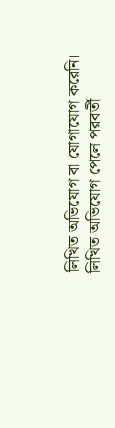লিখিত অভিযোগ বা যোগাযোগ করেনি। লিখিত অভিযোগ পেলে পরবর্তী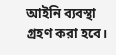আইনি ব্যবস্থা গ্রহণ করা হবে।